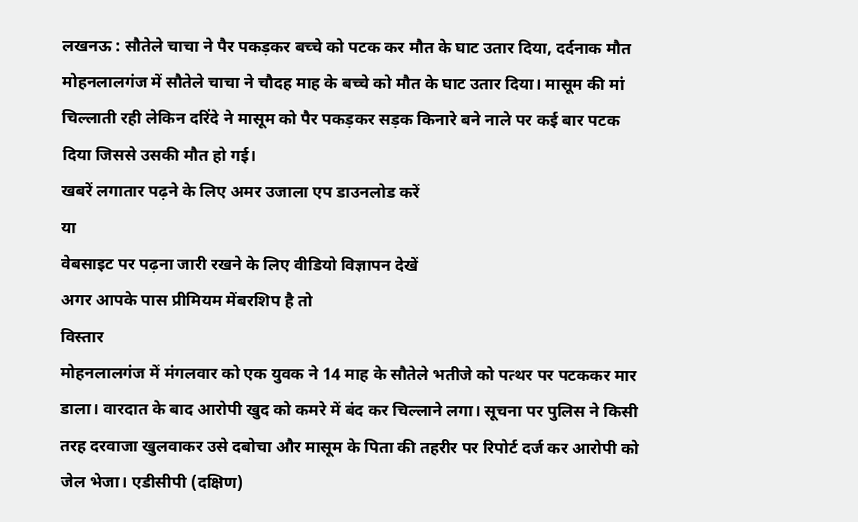लखनऊ : सौतेले चाचा ने पैर पकड़कर बच्चे को पटक कर मौत के घाट उतार दिया, दर्दनाक मौत
मोहनलालगंज में सौतेले चाचा ने चौदह माह के बच्चे को मौत के घाट उतार दिया। मासूम की मां चिल्लाती रही लेकिन दरिंदे ने मासूम को पैर पकड़कर सड़क किनारे बने नाले पर कई बार पटक दिया जिससे उसकी मौत हो गई।
खबरें लगातार पढ़ने के लिए अमर उजाला एप डाउनलोड करें
या
वेबसाइट पर पढ़ना जारी रखने के लिए वीडियो विज्ञापन देखें
अगर आपके पास प्रीमियम मेंबरशिप है तो
विस्तार
मोहनलालगंज में मंगलवार को एक युवक ने 14 माह के सौतेले भतीजे को पत्थर पर पटककर मार डाला। वारदात के बाद आरोपी खुद को कमरे में बंद कर चिल्लाने लगा। सूचना पर पुलिस ने किसी तरह दरवाजा खुलवाकर उसे दबोचा और मासूम के पिता की तहरीर पर रिपोर्ट दर्ज कर आरोपी को जेल भेजा। एडीसीपी (दक्षिण)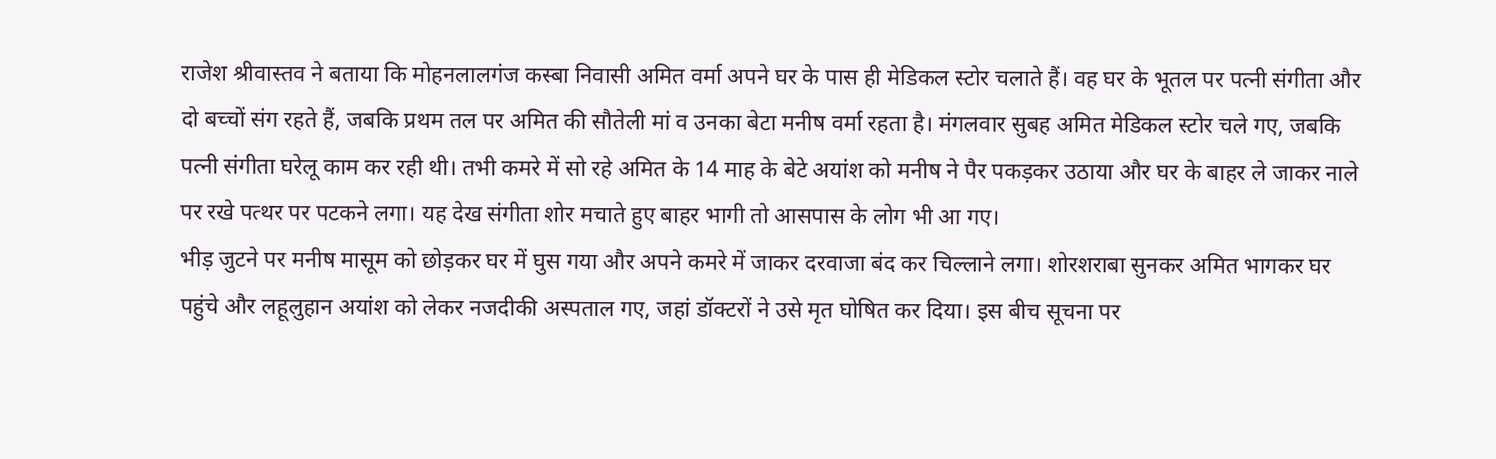राजेश श्रीवास्तव ने बताया कि मोहनलालगंज कस्बा निवासी अमित वर्मा अपने घर के पास ही मेडिकल स्टोर चलाते हैं। वह घर के भूतल पर पत्नी संगीता और दो बच्चों संग रहते हैं, जबकि प्रथम तल पर अमित की सौतेली मां व उनका बेटा मनीष वर्मा रहता है। मंगलवार सुबह अमित मेडिकल स्टोर चले गए, जबकि पत्नी संगीता घरेलू काम कर रही थी। तभी कमरे में सो रहे अमित के 14 माह के बेटे अयांश को मनीष ने पैर पकड़कर उठाया और घर के बाहर ले जाकर नाले पर रखे पत्थर पर पटकने लगा। यह देख संगीता शोर मचाते हुए बाहर भागी तो आसपास के लोग भी आ गए।
भीड़ जुटने पर मनीष मासूम को छोड़कर घर में घुस गया और अपने कमरे में जाकर दरवाजा बंद कर चिल्लाने लगा। शोरशराबा सुनकर अमित भागकर घर पहुंचे और लहूलुहान अयांश को लेकर नजदीकी अस्पताल गए, जहां डॉक्टरों ने उसे मृत घोषित कर दिया। इस बीच सूचना पर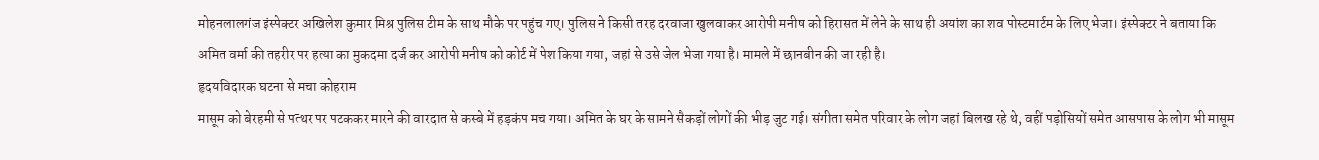मोहनलालगंज इंस्पेक्टर अखिलेश कुमार मिश्र पुलिस टीम के साथ मौके पर पहुंच गए। पुलिस ने किसी तरह दरवाजा खुलवाकर आरोपी मनीष को हिरासत में लेने के साथ ही अयांश का शव पोस्टमार्टम के लिए भेजा। इंस्पेक्टर ने बताया कि अमित वर्मा की तहरीर पर हत्या का मुकदमा दर्ज कर आरोपी मनीष को कोर्ट में पेश किया गया, जहां से उसे जेल भेजा गया है। मामले में छानबीन की जा रही है।
हृदयविदारक घटना से मचा कोहराम
मासूम को बेरहमी से पत्थर पर पटककर मारने की वारदात से कस्बे में हड़कंप मच गया। अमित के घर के सामने सैकड़ों लोगों की भीड़ जुट गई। संगीता समेत परिवार के लोग जहां बिलख रहे थे, वहीं पड़ोसियों समेत आसपास के लोग भी मासूम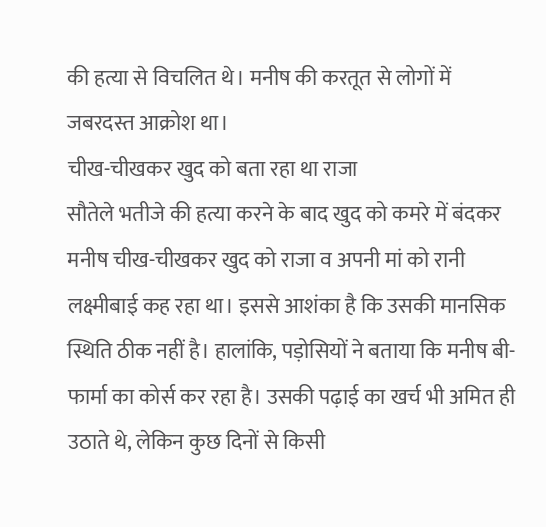की हत्या से विचलित थे। मनीष की करतूत से लोगों में जबरदस्त आक्रोश था।
चीख-चीखकर खुद को बता रहा था राजा
सौतेले भतीजे की हत्या करने के बाद खुद को कमरे में बंदकर मनीष चीख-चीखकर खुद को राजा व अपनी मां को रानी लक्ष्मीबाई कह रहा था। इससे आशंका है कि उसकी मानसिक स्थिति ठीक नहीं है। हालांकि, पड़ोसियों ने बताया कि मनीष बी-फार्मा का कोर्स कर रहा है। उसकी पढ़ाई का खर्च भी अमित ही उठाते थे, लेकिन कुछ दिनों से किसी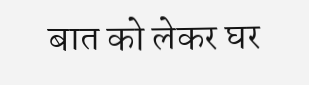बात को लेकर घर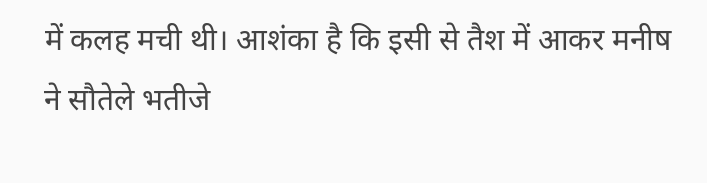में कलह मची थी। आशंका है कि इसी से तैश में आकर मनीष ने सौतेले भतीजे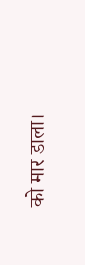को मार डाला।